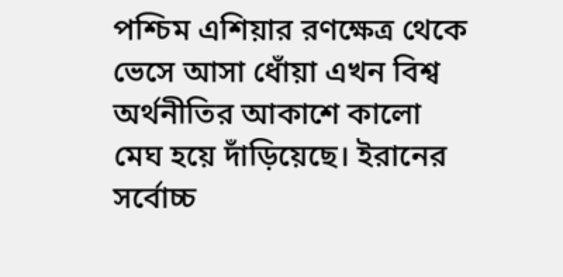পশ্চিম এশিয়ার রণক্ষেত্র থেকে ভেসে আসা ধোঁয়া এখন বিশ্ব অর্থনীতির আকাশে কালো মেঘ হয়ে দাঁড়িয়েছে। ইরানের সর্বোচ্চ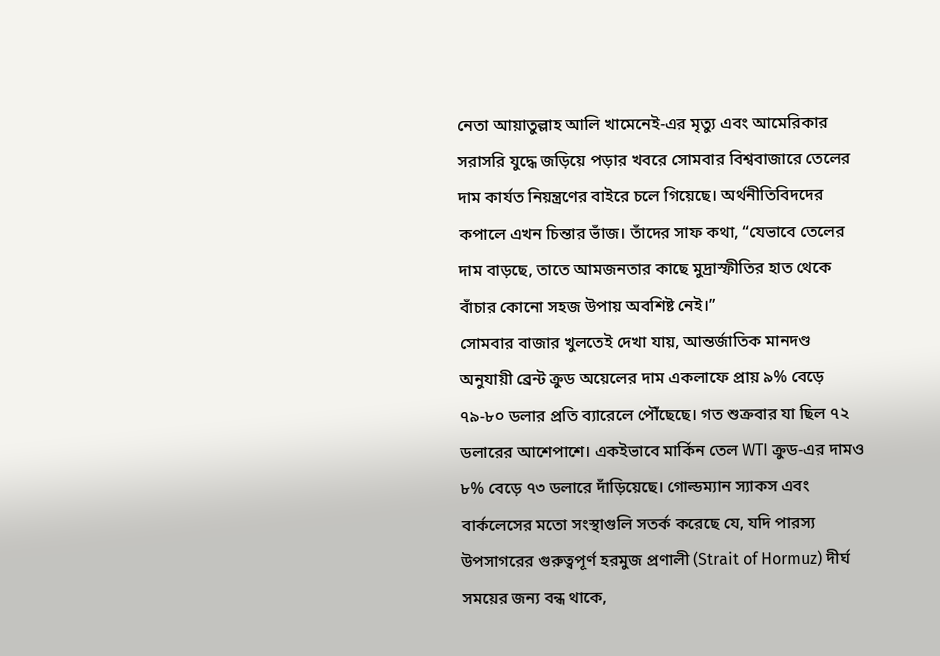নেতা আয়াতুল্লাহ আলি খামেনেই-এর মৃত্যু এবং আমেরিকার সরাসরি যুদ্ধে জড়িয়ে পড়ার খবরে সোমবার বিশ্ববাজারে তেলের দাম কার্যত নিয়ন্ত্রণের বাইরে চলে গিয়েছে। অর্থনীতিবিদদের কপালে এখন চিন্তার ভাঁজ। তাঁদের সাফ কথা, “যেভাবে তেলের দাম বাড়ছে, তাতে আমজনতার কাছে মুদ্রাস্ফীতির হাত থেকে বাঁচার কোনো সহজ উপায় অবশিষ্ট নেই।”
সোমবার বাজার খুলতেই দেখা যায়, আন্তর্জাতিক মানদণ্ড অনুযায়ী ব্রেন্ট ক্রুড অয়েলের দাম একলাফে প্রায় ৯% বেড়ে ৭৯-৮০ ডলার প্রতি ব্যারেলে পৌঁছেছে। গত শুক্রবার যা ছিল ৭২ ডলারের আশেপাশে। একইভাবে মার্কিন তেল WTI ক্রুড-এর দামও ৮% বেড়ে ৭৩ ডলারে দাঁড়িয়েছে। গোল্ডম্যান স্যাকস এবং বার্কলেসের মতো সংস্থাগুলি সতর্ক করেছে যে, যদি পারস্য উপসাগরের গুরুত্বপূর্ণ হরমুজ প্রণালী (Strait of Hormuz) দীর্ঘ সময়ের জন্য বন্ধ থাকে,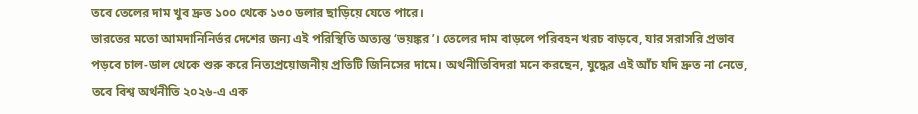তবে তেলের দাম খুব দ্রুত ১০০ থেকে ১৩০ ডলার ছাড়িয়ে যেতে পারে।
ভারতের মতো আমদানিনির্ভর দেশের জন্য এই পরিস্থিতি অত্যন্ত ‘ভয়ঙ্কর’। তেলের দাম বাড়লে পরিবহন খরচ বাড়বে, যার সরাসরি প্রভাব পড়বে চাল-ডাল থেকে শুরু করে নিত্যপ্রয়োজনীয় প্রতিটি জিনিসের দামে। অর্থনীতিবিদরা মনে করছেন, যুদ্ধের এই আঁচ যদি দ্রুত না নেভে, তবে বিশ্ব অর্থনীতি ২০২৬-এ এক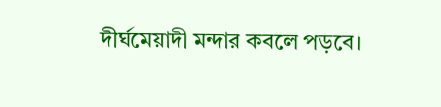দীর্ঘমেয়াদী মন্দার কবলে পড়বে।